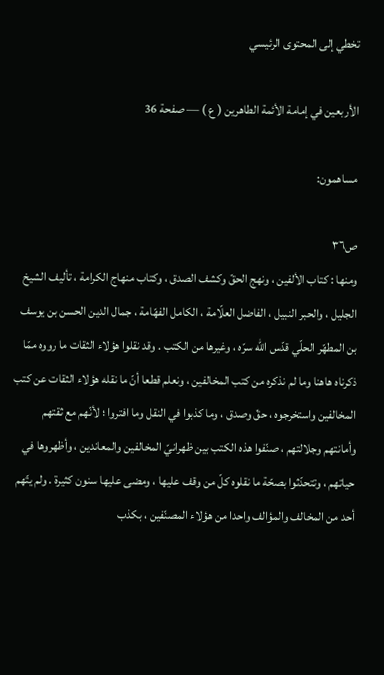تخطي إلى المحتوى الرئيسي

الأربعين في إمامة الأئمة الطاهرين ( ع ) — صفحة 36

مساهمون:

ص٣٦
ومنها : كتاب الألفين ، ونهج الحقّ وكشف الصدق ، وكتاب منهاج الكرامة ، تأليف الشيخ الجليل ، والحبر النبيل ، الفاضل العلّامة ، الكامل الفهّامة ، جمال الدين الحسن بن يوسف بن المطهّر الحلّي قدّس اللّه سرّه ، وغيرها من الكتب . وقد نقلوا هؤلاء الثقات ما رووه ممّا ذكرناه هاهنا وما لم نذكره من كتب المخالفين ، ونعلم قطعا أنّ ما نقله هؤلاء الثقات عن كتب المخالفين واستخرجوه ، حقّ وصدق ، وما كذبوا في النقل وما افتروا ؛ لأنّهم مع ثقتهم وأمانتهم وجلالتهم ، صنّفوا هذه الكتب بين ظهرانيّ المخالفين والمعاندين ، وأظهروها في حياتهم ، وتتحدّثوا بصحّة ما نقلوه كلّ من وقف عليها ، ومضى عليها سنون كثيرة . ولم يتّهم أحد من المخالف والمؤالف واحدا من هؤلاء المصنّفين ، بكذب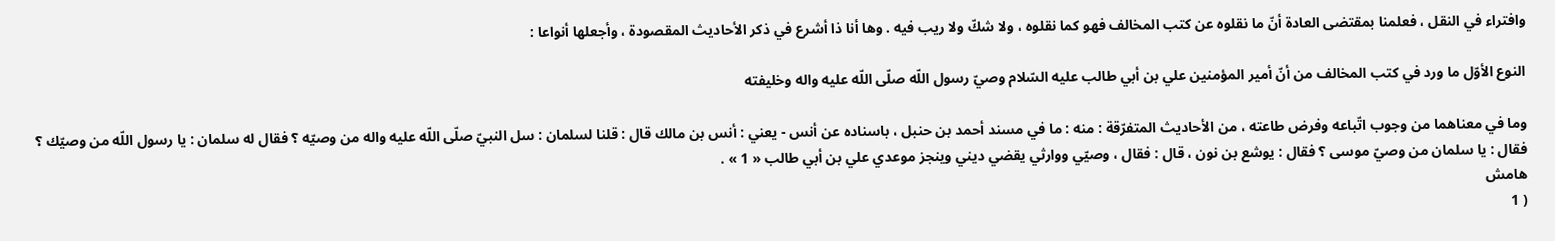وافتراء في النقل ، فعلمنا بمقتضى العادة أنّ ما نقلوه عن كتب المخالف فهو كما نقلوه ، ولا شكّ ولا ريب فيه . وها أنا ذا أشرع في ذكر الأحاديث المقصودة ، وأجعلها أنواعا :

النوع الأوّل ما ورد في كتب المخالف من أنّ أمير المؤمنين علي بن أبي طالب عليه السّلام وصيّ رسول اللّه صلّى اللّه عليه واله وخليفته

وما في معناهما من وجوب اتّباعه وفرض طاعته ، من الأحاديث المتفرّقة : منه : ما في مسند أحمد بن حنبل ، باسناده عن أنس - يعني : أنس بن مالك قال : قلنا لسلمان : سل النبيّ صلّى اللّه عليه واله من وصيّه ؟ فقال له سلمان : يا رسول اللّه من وصيّك ؟ فقال : يا سلمان من وصيّ موسى ؟ فقال : يوشع بن نون ، قال : فقال ، وصيّي ووارثي يقضي ديني وينجز موعدي علي بن أبي طالب « 1 » .
هامش
( 1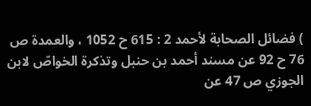) فضائل الصحابة لأحمد 2 : 615 ح 1052 ، والعمدة ص 76 ح 92 عن مسند أحمد بن حنبل وتذكرة الخواصّ لابن الجوزي ص 47 عن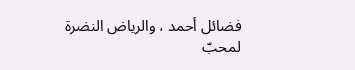فضائل أحمد ، والرياض النضرة لمحبّ